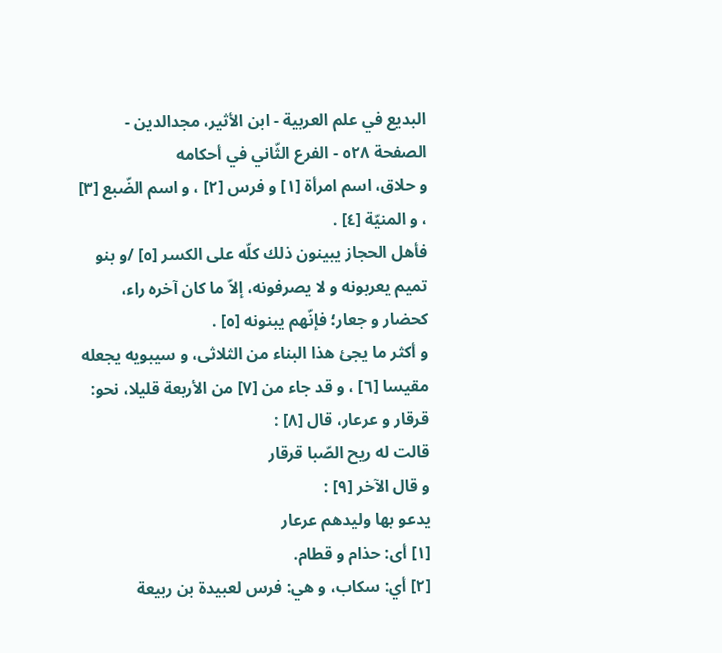البديع في علم العربية - ابن الأثير، مجدالدين - الصفحة ٥٢٨ - الفرع الثّاني في أحكامه
و حلاق، اسم امرأة [١] و فرس [٢] ، و اسم الضّبع [٣] ، و المنيّة [٤] .
فأهل الحجاز يبينون ذلك كلّه على الكسر [٥] /و بنو تميم يعربونه و لا يصرفونه، إلاّ ما كان آخره راء، كحضار و جعار؛ فإنّهم يبنونه [٥] .
و أكثر ما يجئ هذا البناء من الثلاثى، و سيبويه يجعله مقيسا [٦] ، و قد جاء من [٧] من الأربعة قليلا، نحو: قرقار و عرعار، قال [٨] :
قالت له ريح الصّبا قرقار
و قال الآخر [٩] :
يدعو بها وليدهم عرعار
[١] أى: حذام و قطام.
[٢] أي: سكاب، و هي: فرس لعبيدة بن ربيعة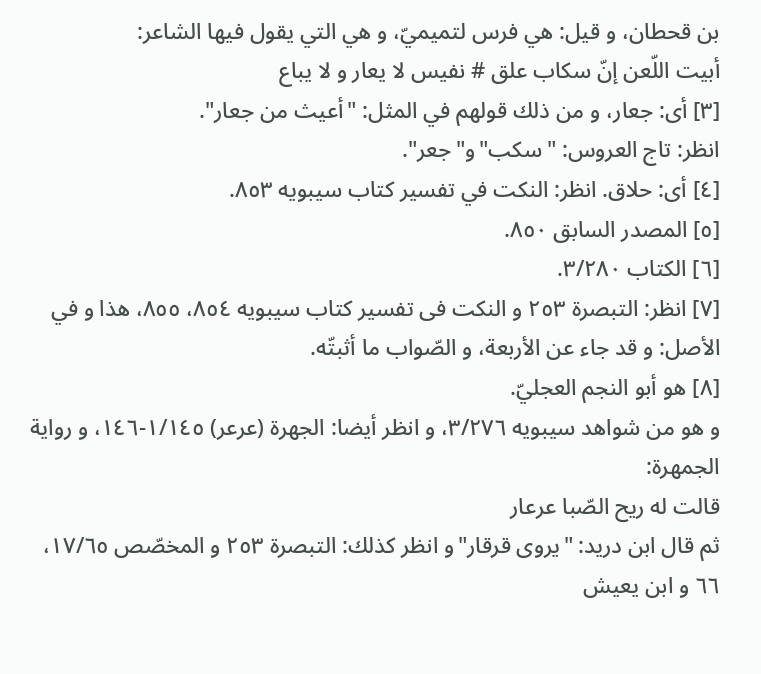بن قحطان، و قيل: هي فرس لتميميّ، و هي التي يقول فيها الشاعر:
أبيت اللّعن إنّ سكاب علق # نفيس لا يعار و لا يباع
[٣] أى: جعار، و من ذلك قولهم في المثل: "أعيث من جعار".
انظر: تاج العروس: "سكب"و"جعر".
[٤] أى: حلاق. انظر: النكت في تفسير كتاب سيبويه ٨٥٣.
[٥] المصدر السابق ٨٥٠.
[٦] الكتاب ٣/٢٨٠.
[٧] انظر: التبصرة ٢٥٣ و النكت فى تفسير كتاب سيبويه ٨٥٤، ٨٥٥، هذا و في الأصل: و قد جاء عن الأربعة، و الصّواب ما أثبتّه.
[٨] هو أبو النجم العجليّ.
و هو من شواهد سيبويه ٣/٢٧٦، و انظر أيضا: الجهرة (عرعر) ١/١٤٥-١٤٦، و رواية الجمهرة:
قالت له ريح الصّبا عرعار
ثم قال ابن دريد: "يروى قرقار"و انظر كذلك: التبصرة ٢٥٣ و المخصّص ١٧/٦٥، ٦٦ و ابن يعيش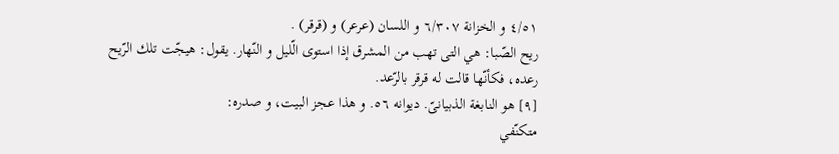٤/٥١ و الخزانة ٦/٣٠٧ و اللسان (عرعر) و (قرقر) .
ريح الصّبا: هي التى تهب من المشرق إذا استوى الّليل و النّهار. يقول: هيجّت تلك الرّيح رعده، فكأنّها قالت له قرقر بالرّعد.
[٩] هو النابغة الذبيانىّ. ديوانه ٥٦. و هذا عجز البيت، و صدره:
متكنّفي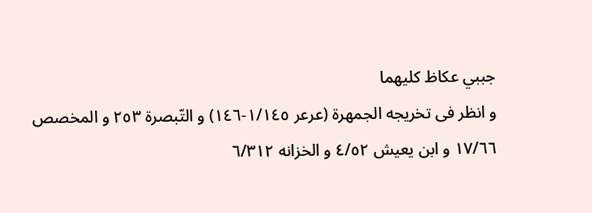جببي عكاظ كليهما
و انظر فى تخريجه الجمهرة (عرعر ١/١٤٥-١٤٦) و التّبصرة ٢٥٣ و المخصص ١٧/٦٦ و ابن يعيش ٤/٥٢ و الخزانه ٦/٣١٢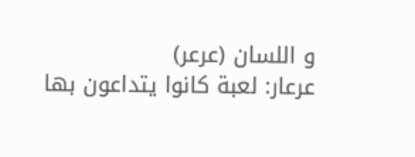و اللسان (عرعر)
عرعار: لعبة كانوا يتداعون بها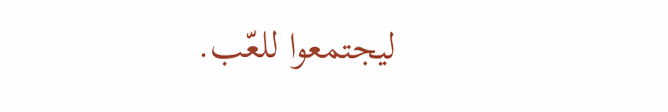ليجتمعوا للعّب.